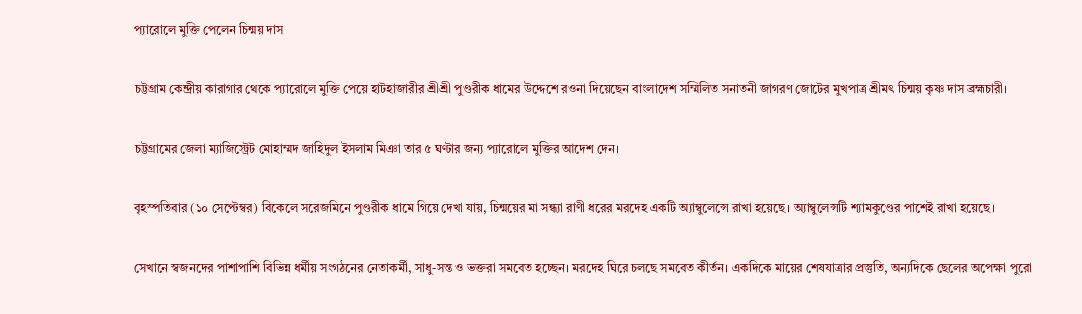প্যারোলে মুক্তি পেলেন চিন্ময় দাস

চট্টগ্রাম কেন্দ্রীয় কারাগার থেকে প্যারোলে মুক্তি পেয়ে হাটহাজারীর শ্রীশ্রী পুণ্ডরীক ধামের উদ্দেশে রওনা দিয়েছেন বাংলাদেশ সম্মিলিত সনাতনী জাগরণ জোটের মুখপাত্র শ্রীমৎ চিন্ময় কৃষ্ণ দাস ব্রহ্মচারী।

চট্টগ্রামের জেলা ম্যাজিস্ট্রেট মোহাম্মদ জাহিদুল ইসলাম মিঞা তার ৫ ঘণ্টার জন্য প্যারোলে মুক্তির আদেশ দেন।

বৃহস্পতিবার (১০ সেপ্টেম্বর) বিকেলে সরেজমিনে পুণ্ডরীক ধামে গিয়ে দেখা যায়, চিন্ময়ের মা সন্ধ্যা রাণী ধরের মরদেহ একটি অ্যাম্বুলেন্সে রাখা হয়েছে। অ্যাম্বুলেন্সটি শ্যামকুণ্ডের পাশেই রাখা হয়েছে।

সেখানে স্বজনদের পাশাপাশি বিভিন্ন ধর্মীয় সংগঠনের নেতাকর্মী, সাধু-সন্ত ও ভক্তরা সমবেত হচ্ছেন। মরদেহ ঘিরে চলছে সমবেত কীর্তন। একদিকে মায়ের শেষযাত্রার প্রস্তুতি, অন্যদিকে ছেলের অপেক্ষা পুরো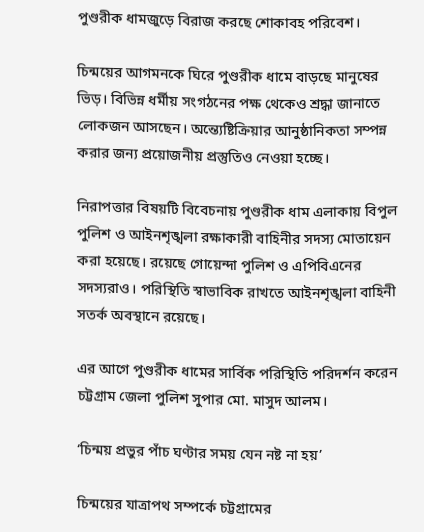পুণ্ডরীক ধামজুড়ে বিরাজ করছে শোকাবহ পরিবেশ।

চিন্ময়ের আগমনকে ঘিরে পুণ্ডরীক ধামে বাড়ছে মানুষের ভিড়। বিভিন্ন ধর্মীয় সংগঠনের পক্ষ থেকেও শ্রদ্ধা জানাতে লোকজন আসছেন। অন্ত্যেষ্টিক্রিয়ার আনুষ্ঠানিকতা সম্পন্ন করার জন্য প্রয়োজনীয় প্রস্তুতিও নেওয়া হচ্ছে।

নিরাপত্তার বিষয়টি বিবেচনায় পুণ্ডরীক ধাম এলাকায় বিপুল পুলিশ ও আইনশৃঙ্খলা রক্ষাকারী বাহিনীর সদস্য মোতায়েন করা হয়েছে। রয়েছে গোয়েন্দা পুলিশ ও এপিবিএনের সদস্যরাও। পরিস্থিতি স্বাভাবিক রাখতে আইনশৃঙ্খলা বাহিনী সতর্ক অবস্থানে রয়েছে।

এর আগে পুণ্ডরীক ধামের সার্বিক পরিস্থিতি পরিদর্শন করেন চট্টগ্রাম জেলা পুলিশ সুপার মো. মাসুদ আলম।

‘চিন্ময় প্রভুর পাঁচ ঘণ্টার সময় যেন নষ্ট না হয়’

চিন্ময়ের যাত্রাপথ সম্পর্কে চট্টগ্রামের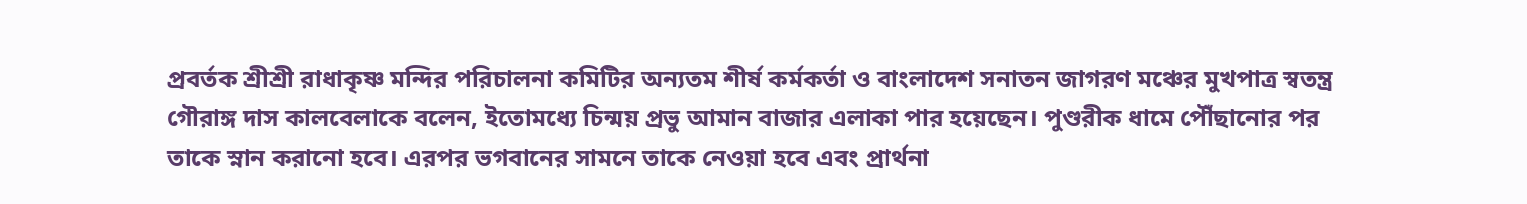প্রবর্তক শ্রীশ্রী রাধাকৃষ্ণ মন্দির পরিচালনা কমিটির অন্যতম শীর্ষ কর্মকর্তা ও বাংলাদেশ সনাতন জাগরণ মঞ্চের মুখপাত্র স্বতন্ত্র গৌরাঙ্গ দাস কালবেলাকে বলেন, ইতোমধ্যে চিন্ময় প্রভু আমান বাজার এলাকা পার হয়েছেন। পুণ্ডরীক ধামে পৌঁছানোর পর তাকে স্নান করানো হবে। এরপর ভগবানের সামনে তাকে নেওয়া হবে এবং প্রার্থনা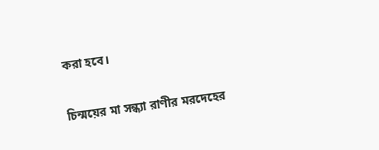করা হবে।

চিন্ময়ের মা সন্ধ্যা রাণীর মরদেহের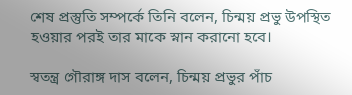শেষ প্রস্তুতি সম্পর্কে তিনি বলেন, চিন্ময় প্রভু উপস্থিত হওয়ার পরই তার মাকে স্নান করানো হবে।

স্বতন্ত্র গৌরাঙ্গ দাস বলেন, চিন্ময় প্রভুর পাঁচ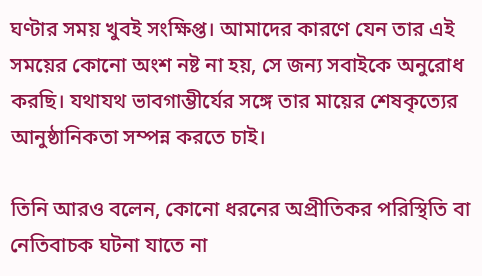ঘণ্টার সময় খুবই সংক্ষিপ্ত। আমাদের কারণে যেন তার এই সময়ের কোনো অংশ নষ্ট না হয়, সে জন্য সবাইকে অনুরোধ করছি। যথাযথ ভাবগাম্ভীর্যের সঙ্গে তার মায়ের শেষকৃত্যের আনুষ্ঠানিকতা সম্পন্ন করতে চাই।

তিনি আরও বলেন, কোনো ধরনের অপ্রীতিকর পরিস্থিতি বা নেতিবাচক ঘটনা যাতে না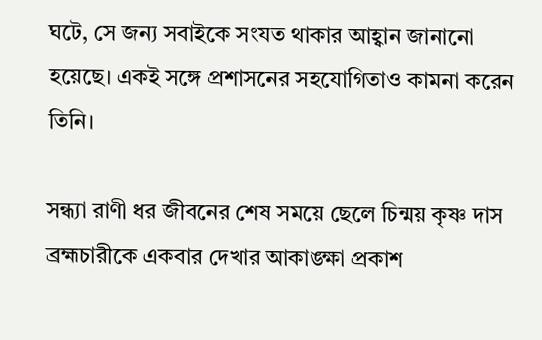ঘটে, সে জন্য সবাইকে সংযত থাকার আহ্বান জানানো হয়েছে। একই সঙ্গে প্রশাসনের সহযোগিতাও কামনা করেন তিনি।

সন্ধ্যা রাণী ধর জীবনের শেষ সময়ে ছেলে চিন্ময় কৃষ্ণ দাস ব্রহ্মচারীকে একবার দেখার আকাঙ্ক্ষা প্রকাশ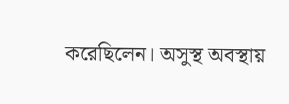করেছিলেন। অসুস্থ অবস্থায়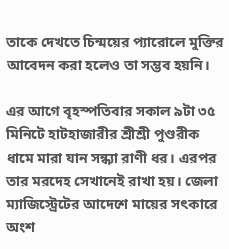তাকে দেখতে চিন্ময়ের প্যারোলে মুক্তির আবেদন করা হলেও তা সম্ভব হয়নি।

এর আগে বৃহস্পতিবার সকাল ৯টা ৩৫ মিনিটে হাটহাজারীর শ্রীশ্রী পুণ্ডরীক ধামে মারা যান সন্ধ্যা রাণী ধর। এরপর তার মরদেহ সেখানেই রাখা হয়। জেলা ম্যাজিস্ট্রেটের আদেশে মায়ের সৎকারে অংশ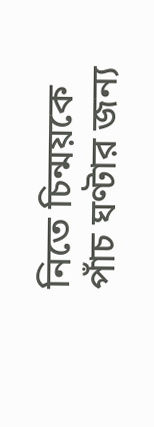নিতে চিন্ময়কে পাঁচ ঘণ্টার জন্য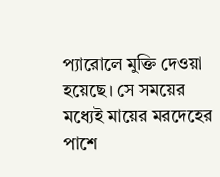প্যারোলে মুক্তি দেওয়া হয়েছে। সে সময়ের মধ্যেই মায়ের মরদেহের পাশে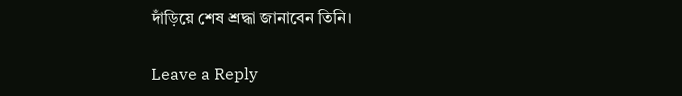দাঁড়িয়ে শেষ শ্রদ্ধা জানাবেন তিনি।

Leave a Reply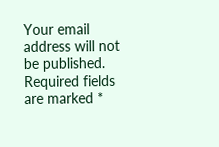Your email address will not be published. Required fields are marked *